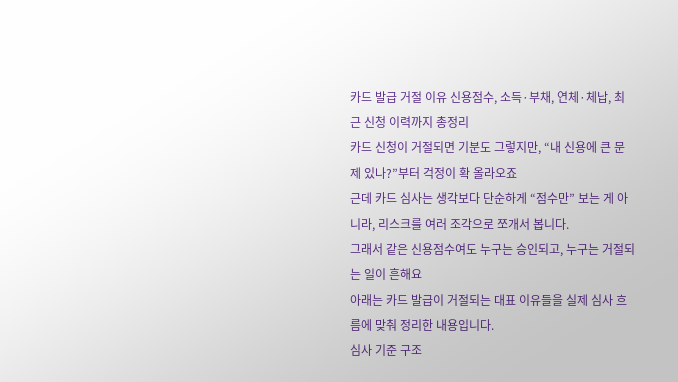카드 발급 거절 이유 신용점수, 소득·부채, 연체·체납, 최근 신청 이력까지 총정리
카드 신청이 거절되면 기분도 그렇지만, “내 신용에 큰 문제 있나?”부터 걱정이 확 올라오죠
근데 카드 심사는 생각보다 단순하게 “점수만” 보는 게 아니라, 리스크를 여러 조각으로 쪼개서 봅니다.
그래서 같은 신용점수여도 누구는 승인되고, 누구는 거절되는 일이 흔해요
아래는 카드 발급이 거절되는 대표 이유들을 실제 심사 흐름에 맞춰 정리한 내용입니다.
심사 기준 구조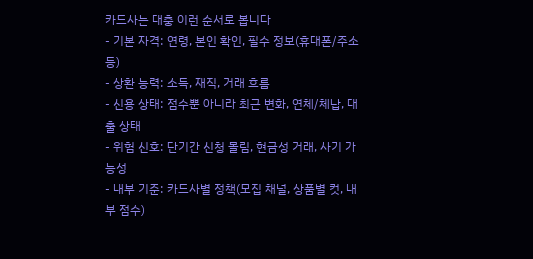카드사는 대충 이런 순서로 봅니다
- 기본 자격: 연령, 본인 확인, 필수 정보(휴대폰/주소 등)
- 상환 능력: 소득, 재직, 거래 흐름
- 신용 상태: 점수뿐 아니라 최근 변화, 연체/체납, 대출 상태
- 위험 신호: 단기간 신청 몰림, 현금성 거래, 사기 가능성
- 내부 기준: 카드사별 정책(모집 채널, 상품별 컷, 내부 점수)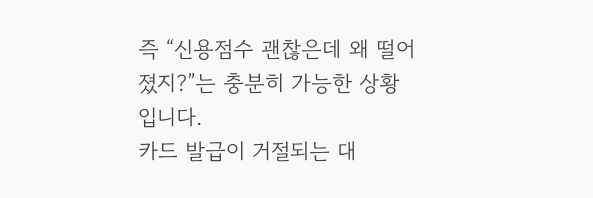즉 “신용점수 괜찮은데 왜 떨어졌지?”는 충분히 가능한 상황입니다.
카드 발급이 거절되는 대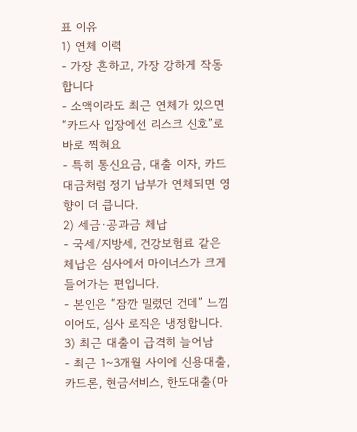표 이유
1) 연체 이력
- 가장 흔하고, 가장 강하게 작동합니다
- 소액이라도 최근 연체가 있으면 “카드사 입장에선 리스크 신호”로 바로 찍혀요
- 특히 통신요금, 대출 이자, 카드대금처럼 정기 납부가 연체되면 영향이 더 큽니다.
2) 세금·공과금 체납
- 국세/지방세, 건강보험료 같은 체납은 심사에서 마이너스가 크게 들어가는 편입니다.
- 본인은 “잠깐 밀렸던 건데” 느낌이어도, 심사 로직은 냉정합니다.
3) 최근 대출이 급격히 늘어남
- 최근 1~3개월 사이에 신용대출, 카드론, 현금서비스, 한도대출(마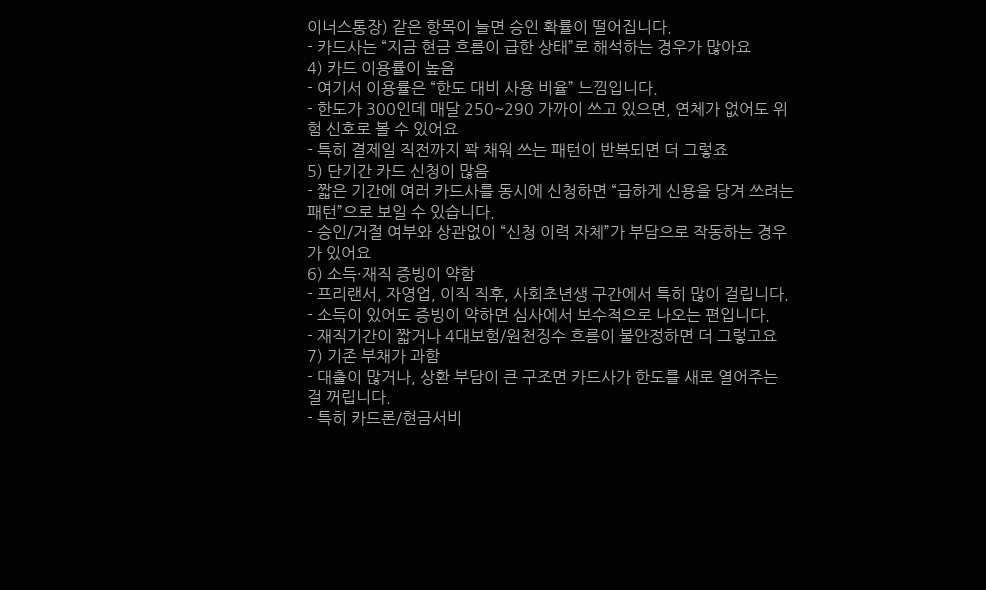이너스통장) 같은 항목이 늘면 승인 확률이 떨어집니다.
- 카드사는 “지금 현금 흐름이 급한 상태”로 해석하는 경우가 많아요
4) 카드 이용률이 높음
- 여기서 이용률은 “한도 대비 사용 비율” 느낌입니다.
- 한도가 300인데 매달 250~290 가까이 쓰고 있으면, 연체가 없어도 위험 신호로 볼 수 있어요
- 특히 결제일 직전까지 꽉 채워 쓰는 패턴이 반복되면 더 그렇죠
5) 단기간 카드 신청이 많음
- 짧은 기간에 여러 카드사를 동시에 신청하면 “급하게 신용을 당겨 쓰려는 패턴”으로 보일 수 있습니다.
- 승인/거절 여부와 상관없이 “신청 이력 자체”가 부담으로 작동하는 경우가 있어요
6) 소득·재직 증빙이 약함
- 프리랜서, 자영업, 이직 직후, 사회초년생 구간에서 특히 많이 걸립니다.
- 소득이 있어도 증빙이 약하면 심사에서 보수적으로 나오는 편입니다.
- 재직기간이 짧거나 4대보험/원천징수 흐름이 불안정하면 더 그렇고요
7) 기존 부채가 과함
- 대출이 많거나, 상환 부담이 큰 구조면 카드사가 한도를 새로 열어주는 걸 꺼립니다.
- 특히 카드론/현금서비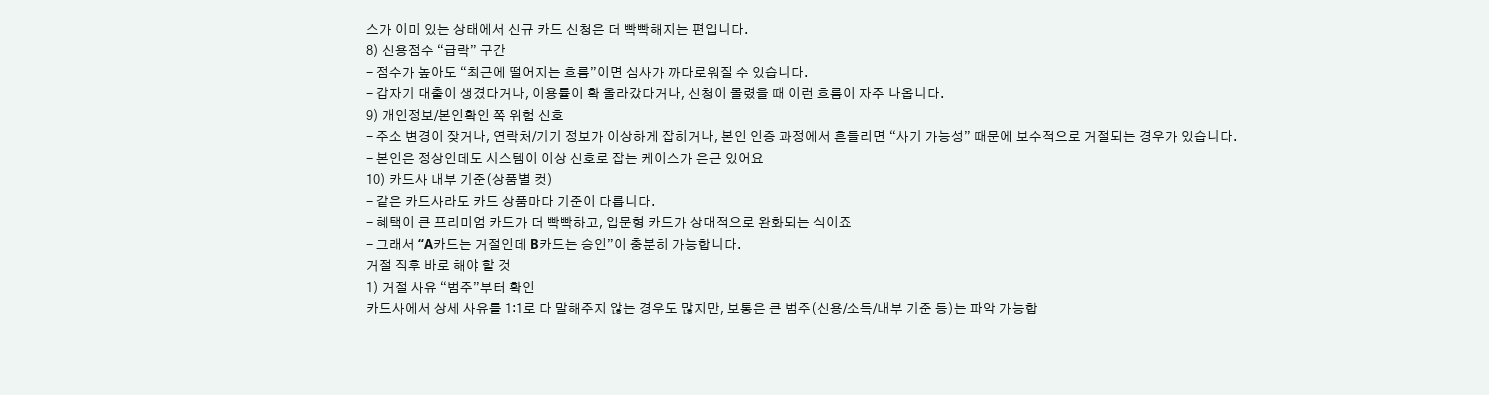스가 이미 있는 상태에서 신규 카드 신청은 더 빡빡해지는 편입니다.
8) 신용점수 “급락” 구간
- 점수가 높아도 “최근에 떨어지는 흐름”이면 심사가 까다로워질 수 있습니다.
- 갑자기 대출이 생겼다거나, 이용률이 확 올라갔다거나, 신청이 몰렸을 때 이런 흐름이 자주 나옵니다.
9) 개인정보/본인확인 쪽 위험 신호
- 주소 변경이 잦거나, 연락처/기기 정보가 이상하게 잡히거나, 본인 인증 과정에서 흔들리면 “사기 가능성” 때문에 보수적으로 거절되는 경우가 있습니다.
- 본인은 정상인데도 시스템이 이상 신호로 잡는 케이스가 은근 있어요
10) 카드사 내부 기준(상품별 컷)
- 같은 카드사라도 카드 상품마다 기준이 다릅니다.
- 혜택이 큰 프리미엄 카드가 더 빡빡하고, 입문형 카드가 상대적으로 완화되는 식이죠
- 그래서 “A카드는 거절인데 B카드는 승인”이 충분히 가능합니다.
거절 직후 바로 해야 할 것
1) 거절 사유 “범주”부터 확인
카드사에서 상세 사유를 1:1로 다 말해주지 않는 경우도 많지만, 보통은 큰 범주(신용/소득/내부 기준 등)는 파악 가능합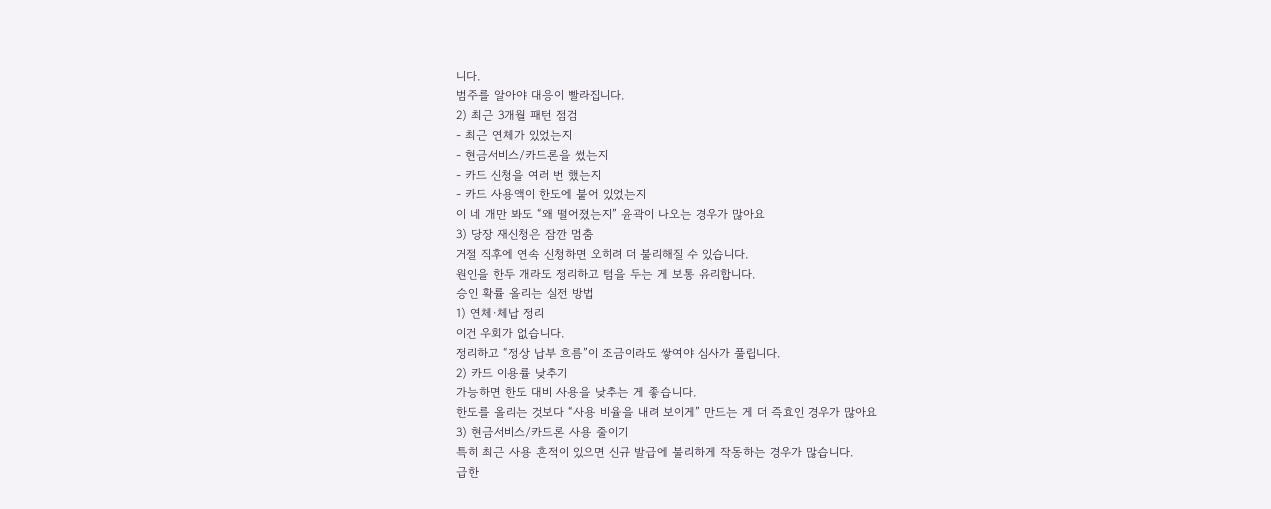니다.
범주를 알아야 대응이 빨라집니다.
2) 최근 3개월 패턴 점검
- 최근 연체가 있었는지
- 현금서비스/카드론을 썼는지
- 카드 신청을 여러 번 했는지
- 카드 사용액이 한도에 붙어 있었는지
이 네 개만 봐도 “왜 떨어졌는지” 윤곽이 나오는 경우가 많아요
3) 당장 재신청은 잠깐 멈춤
거절 직후에 연속 신청하면 오히려 더 불리해질 수 있습니다.
원인을 한두 개라도 정리하고 텀을 두는 게 보통 유리합니다.
승인 확률 올리는 실전 방법
1) 연체·체납 정리
이건 우회가 없습니다.
정리하고 “정상 납부 흐름”이 조금이라도 쌓여야 심사가 풀립니다.
2) 카드 이용률 낮추기
가능하면 한도 대비 사용을 낮추는 게 좋습니다.
한도를 올리는 것보다 “사용 비율을 내려 보이게” 만드는 게 더 즉효인 경우가 많아요
3) 현금서비스/카드론 사용 줄이기
특히 최근 사용 흔적이 있으면 신규 발급에 불리하게 작동하는 경우가 많습니다.
급한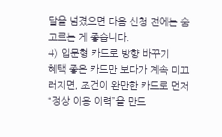달을 넘겼으면 다음 신청 전에는 숨 고르는 게 좋습니다.
4) 입문형 카드로 방향 바꾸기
혜택 좋은 카드만 보다가 계속 미끄러지면, 조건이 완만한 카드로 먼저 “정상 이용 이력”을 만드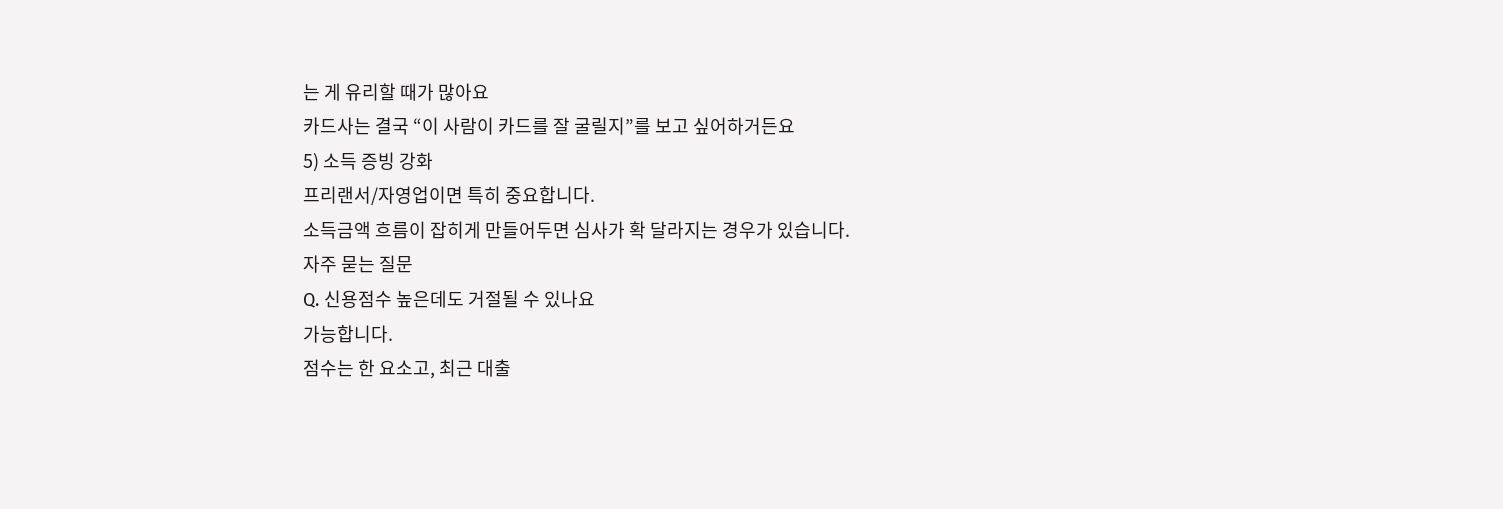는 게 유리할 때가 많아요
카드사는 결국 “이 사람이 카드를 잘 굴릴지”를 보고 싶어하거든요
5) 소득 증빙 강화
프리랜서/자영업이면 특히 중요합니다.
소득금액 흐름이 잡히게 만들어두면 심사가 확 달라지는 경우가 있습니다.
자주 묻는 질문
Q. 신용점수 높은데도 거절될 수 있나요
가능합니다.
점수는 한 요소고, 최근 대출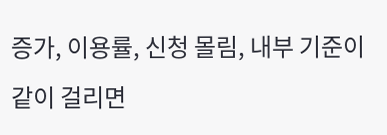증가, 이용률, 신청 몰림, 내부 기준이 같이 걸리면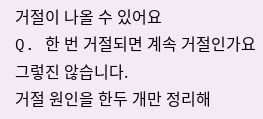거절이 나올 수 있어요
Q. 한 번 거절되면 계속 거절인가요
그렇진 않습니다.
거절 원인을 한두 개만 정리해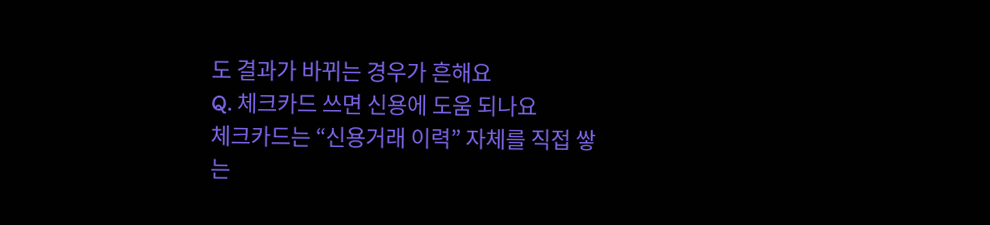도 결과가 바뀌는 경우가 흔해요
Q. 체크카드 쓰면 신용에 도움 되나요
체크카드는 “신용거래 이력” 자체를 직접 쌓는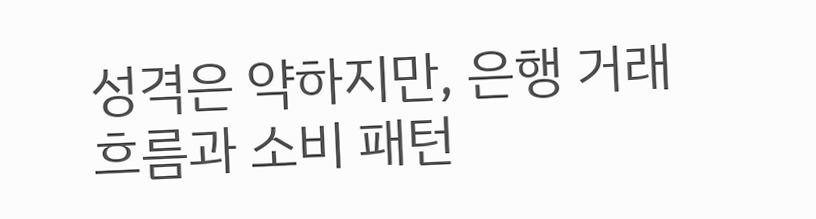성격은 약하지만, 은행 거래 흐름과 소비 패턴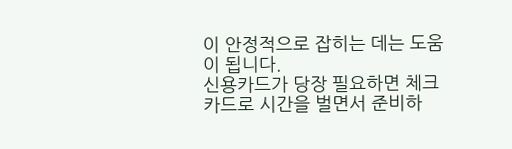이 안정적으로 잡히는 데는 도움이 됩니다.
신용카드가 당장 필요하면 체크카드로 시간을 벌면서 준비하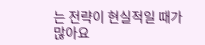는 전략이 현실적일 때가 많아요